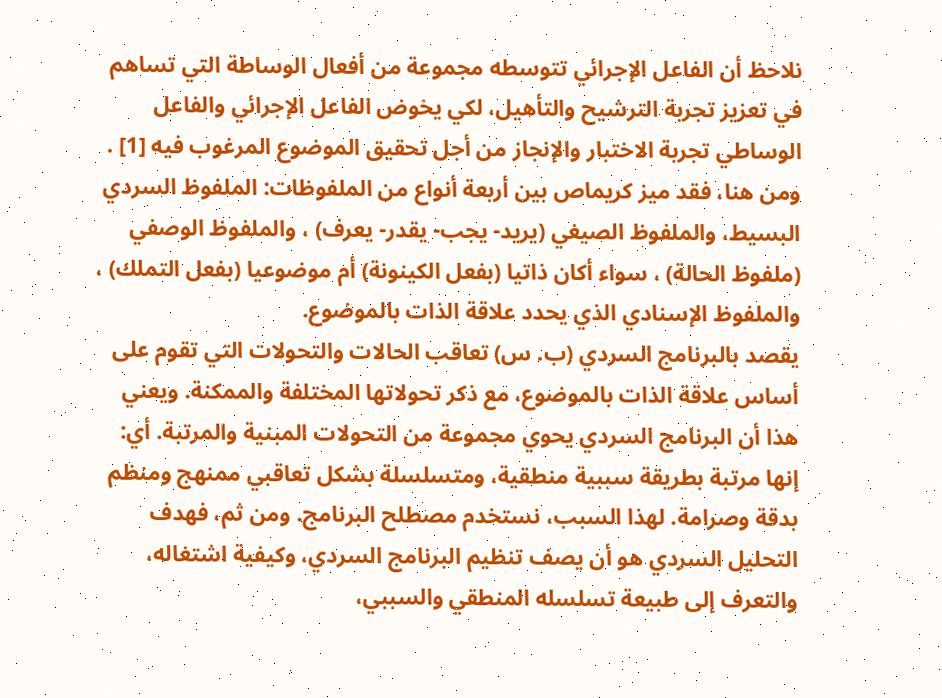نلاحظ أن الفاعل الإجرائي تتوسطه مجموعة من أفعال الوساطة التي تساهم في تعزيز تجربة الترشيح والتأهيل، لكي يخوض الفاعل الإجرائي والفاعل الوساطي تجربة الاختبار والإنجاز من أجل تحقيق الموضوع المرغوب فيه [1] .
ومن هنا، فقد ميز كريماص بين أربعة أنواع من الملفوظات: الملفوظ السردي البسيط، والملفوظ الصيغي (يريد- يجب- يقدر- يعرف) ، والملفوظ الوصفي (ملفوظ الحالة) ، سواء أكان ذاتيا (بفعل الكينونة) أم موضوعيا (بفعل التملك) ، والملفوظ الإسنادي الذي يحدد علاقة الذات بالموضوع.
يقصد بالبرنامج السردي (ب. س) تعاقب الحالات والتحولات التي تقوم على أساس علاقة الذات بالموضوع، مع ذكر تحولاتها المختلفة والممكنة. ويعني هذا أن البرنامج السردي يحوي مجموعة من التحولات المبنية والمرتبة. أي: إنها مرتبة بطريقة سببية منطقية، ومتسلسلة بشكل تعاقبي ممنهج ومنظم بدقة وصرامة. لهذا السبب، نستخدم مصطلح البرنامج. ومن ثم، فهدف التحليل السردي هو أن يصف تنظيم البرنامج السردي، وكيفية اشتغاله، والتعرف إلى طبيعة تسلسله المنطقي والسببي،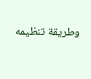وطريقة تنظيمه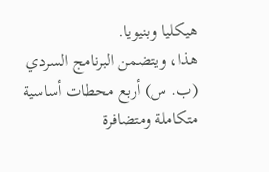هيكليا وبنيويا.
هذا، ويتضمن البرنامج السردي (ب. س) أربع محطات أساسية متكاملة ومتضافرة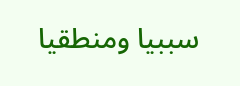سببيا ومنطقيا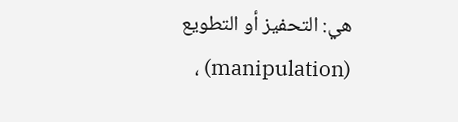هي: التحفيز أو التطويع (manipulation) ،